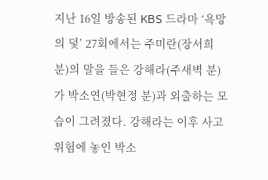지난 16일 방송된 KBS 드라마 ‘욕망의 덫’ 27회에서는 주미란(장서희 분)의 말을 들은 강해라(주새벽 분)가 박소연(박현정 분)과 외출하는 모습이 그려졌다. 강해라는 이후 사고 위험에 놓인 박소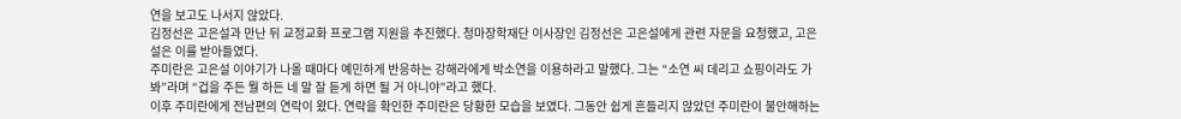연을 보고도 나서지 않았다.
김정선은 고은설과 만난 뒤 교정교화 프로그램 지원을 추진했다. 청마장학재단 이사장인 김정선은 고은설에게 관련 자문을 요청했고, 고은설은 이를 받아들였다.
주미란은 고은설 이야기가 나올 때마다 예민하게 반응하는 강해라에게 박소연을 이용하라고 말했다. 그는 “소연 씨 데리고 쇼핑이라도 가 봐”라며 “겁을 주든 뭘 하든 네 말 잘 듣게 하면 될 거 아니야”라고 했다.
이후 주미란에게 전남편의 연락이 왔다. 연락을 확인한 주미란은 당황한 모습을 보였다. 그동안 쉽게 흔들리지 않았던 주미란이 불안해하는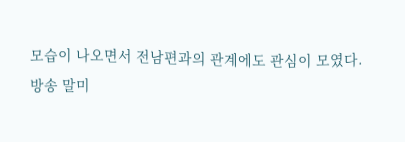모습이 나오면서 전남편과의 관계에도 관심이 모였다.
방송 말미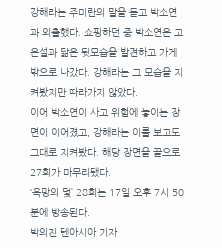강해라는 주미란의 말을 듣고 박소연과 외출했다. 쇼핑하던 중 박소연은 고은설과 닮은 뒷모습을 발견하고 가게 밖으로 나갔다. 강해라는 그 모습을 지켜봤지만 따라가지 않았다.
이어 박소연이 사고 위험에 놓이는 장면이 이어졌고, 강해라는 이를 보고도 그대로 지켜봤다. 해당 장면을 끝으로 27회가 마무리됐다.
‘욕망의 덫’ 28회는 17일 오후 7시 50분에 방송된다.
박의진 텐아시아 기자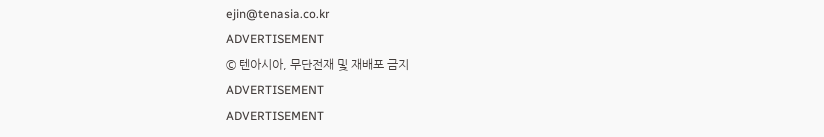ejin@tenasia.co.kr
ADVERTISEMENT
© 텐아시아, 무단전재 및 재배포 금지
ADVERTISEMENT
ADVERTISEMENT